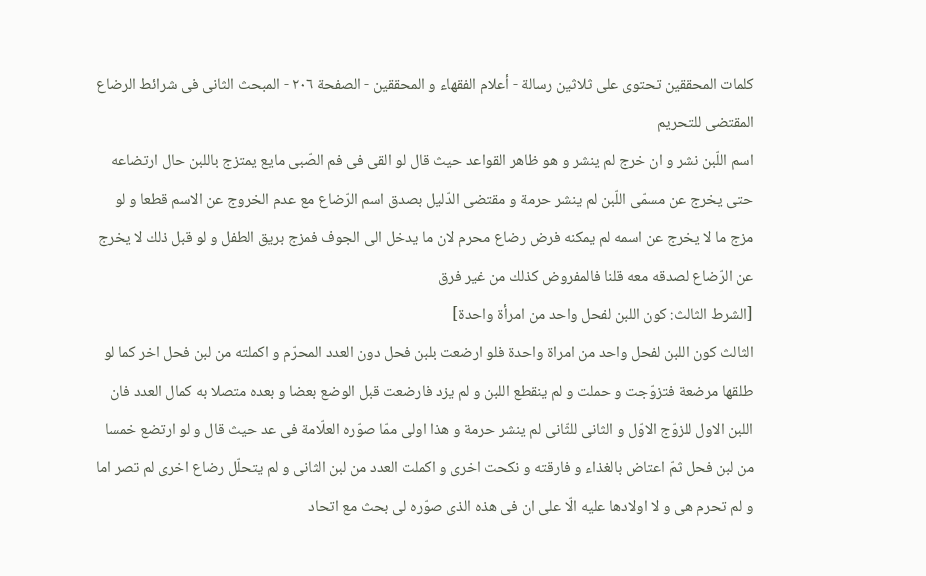كلمات المحققين تحتوی علی ثلاثین رسالة - أعلام الفقهاء و المحققین - الصفحة ٢٠٦ - المبحث الثانى فى شرائط الرضاع المقتضى للتحريم
اسم اللّبن نشر و ان خرج لم ينشر و هو ظاهر القواعد حيث قال لو القى فى فم الصّبى مايع يمتزج باللبن حال ارتضاعه حتى يخرج عن مسمّى اللّبن لم ينشر حرمة و مقتضى الدّليل بصدق اسم الرّضاع مع عدم الخروج عن الاسم قطعا و لو مزج ما لا يخرج عن اسمه لم يمكنه فرض رضاع محرم لان ما يدخل الى الجوف فمزج بريق الطفل و لو قبل ذلك لا يخرج عن الرّضاع لصدقه معه قلنا فالمفروض كذلك من غير فرق
[الشرط الثالث: كون اللبن لفحل واحد من امرأة واحدة]
الثالث كون اللبن لفحل واحد من امراة واحدة فلو ارضعت بلبن فحل دون العدد المحرّم و اكملته من لبن فحل اخر كما لو طلقها مرضعة فتزوّجت و حملت و لم ينقطع اللبن و لم يزد فارضعت قبل الوضع بعضا و بعده متصلا به كمال العدد فان اللبن الاول للزوّج الاوّل و الثانى للثّانى لم ينشر حرمة و هذا اولى ممّا صوّره العلّامة فى عد حيث قال و لو ارتضع خمسا من لبن فحل ثمّ اعتاض بالغذاء و فارقته و نكحت اخرى و اكملت العدد من لبن الثانى و لم يتحلّل رضاع اخرى لم تصر اما و لم تحرم هى و لا اولادها عليه الّا على ان فى هذه الذى صوّره لى بحث مع اتحاد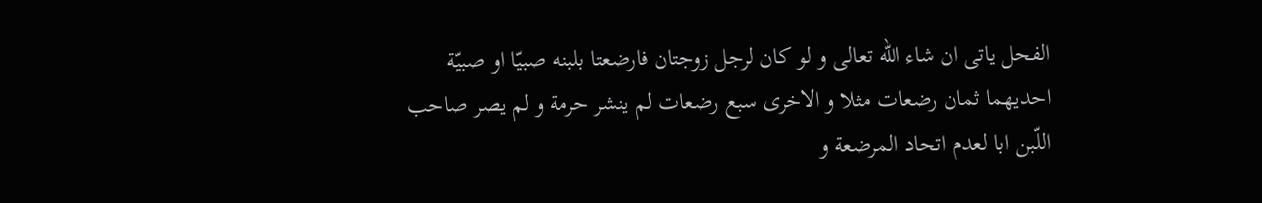الفحل ياتى ان شاء اللّه تعالى و لو كان لرجل زوجتان فارضعتا بلبنه صبيّا او صبيّة احديهما ثمان رضعات مثلا و الاخرى سبع رضعات لم ينشر حرمة و لم يصر صاحب اللّبن ابا لعدم اتحاد المرضعة و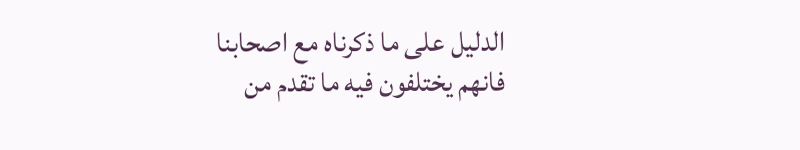الدليل على ما ذكرناه مع اصحابنا فانهم يختلفون فيه ما تقدم من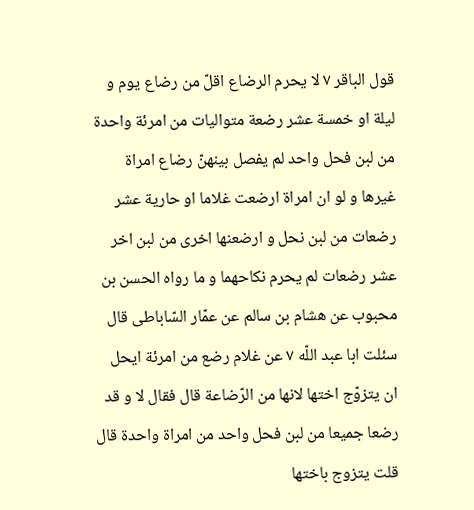قول الباقر ٧ لا يحرم الرضاع اقلّ من رضاع يوم و ليلة او خمسة عشر رضعة متواليات من امرئة واحدة من لبن فحل واحد لم يفصل بينهنّ رضاع امراة غيرها و لو ان امراة ارضعت غلاما او حارية عشر رضعات من لبن نحل و ارضعنها اخرى من لبن اخر عشر رضعات لم يحرم نكاحهما و ما رواه الحسن بن محبوب عن هشام بن سالم عن عمّار السّاباطى قال سئلت ابا عبد اللّه ٧ عن غلام رضع من امرئة ايحل ان يتزوّج اختها لانها من الرّضاعة قال فقال لا و قد رضعا جميعا من لبن فحل واحد من امراة واحدة قال قلت يتزوج باختها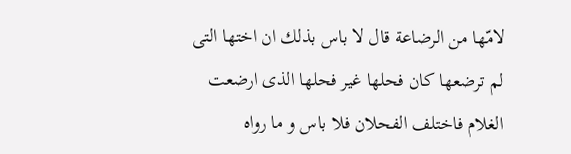لامّها من الرضاعة قال لا باس بذلك ان اختها التى لم ترضعها كان فحلها غير فحلها الذى ارضعت الغلام فاختلف الفحلان فلا باس و ما رواه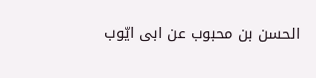الحسن بن محبوب عن ابى ايّوب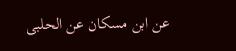عن ابن مسكان عن الحلبى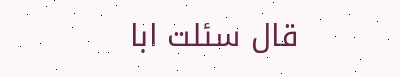قال سئلت ابا